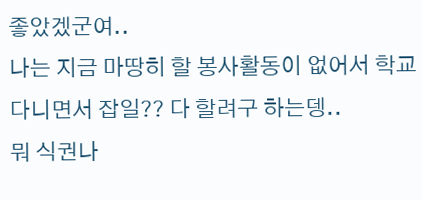좋았겠군여..
나는 지금 마땅히 할 봉사활동이 없어서 학교다니면서 잡일?? 다 할려구 하는뎅..
뭐 식권나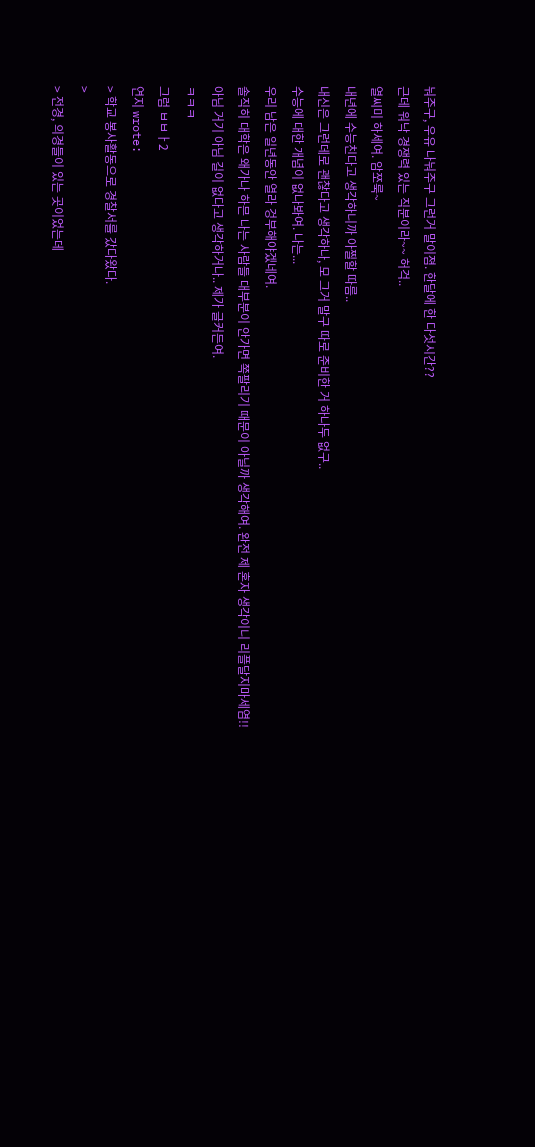눠주구, 우유 나눠주구 그런거 말이졈. 한달에 한 다섯시간??
근데 워낙 경쟁력 있는 직분이라~~ 허걱..
열씨미 하세여. 암쪼룩~
내년에 수능친다고 생각하니까 아찔할 따름..
내신은 그런데로 괜찮다고 생각하나, 모 그거 말구 따로 준비한 거 하나두 없구..
수능에 대한 개념이 없나봐여. 나는...
우리 남은 일년동안 열라 겅부해야겠네여.
솔직히 대학은 왜가나 하믄 나는 사람들 대부분이 안가면 쪽팔리기 때문이 아닐까 생각해여. 완전 제 혼자 생각이니 리플달지마세염!!
아님 거기 아님 길이 없다고 생각하거나.. 제가 글커든여.
ㅋㅋㅋ
그럼 ㅂㅂㅏ2
연지 wrote:
> 학교 봉사활동으로 경찰서를 갔다왔다.
>
> 전경, 의경들이 있는 곳이었는데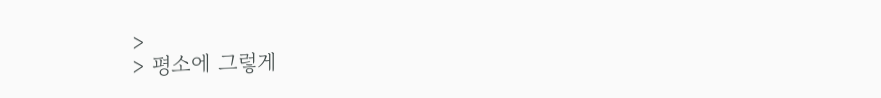>
> 평소에 그렇게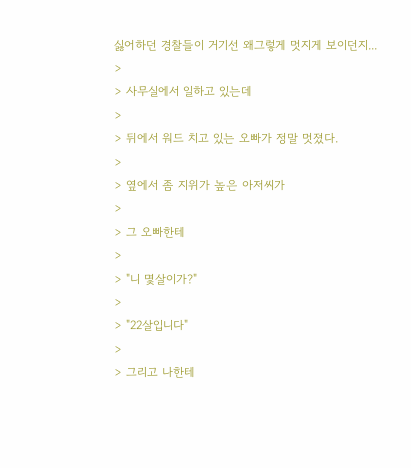싫어하던 경찰들이 거기선 왜그렇게 멋지게 보이던지...
>
> 사무실에서 일하고 있는데
>
> 뒤에서 워드 치고 있는 오빠가 정말 멋졌다.
>
> 옆에서 좀 지위가 높은 아저씨가
>
> 그 오빠한테
>
> "니 몇살이가?"
>
> "22살입니다"
>
> 그리고 나한테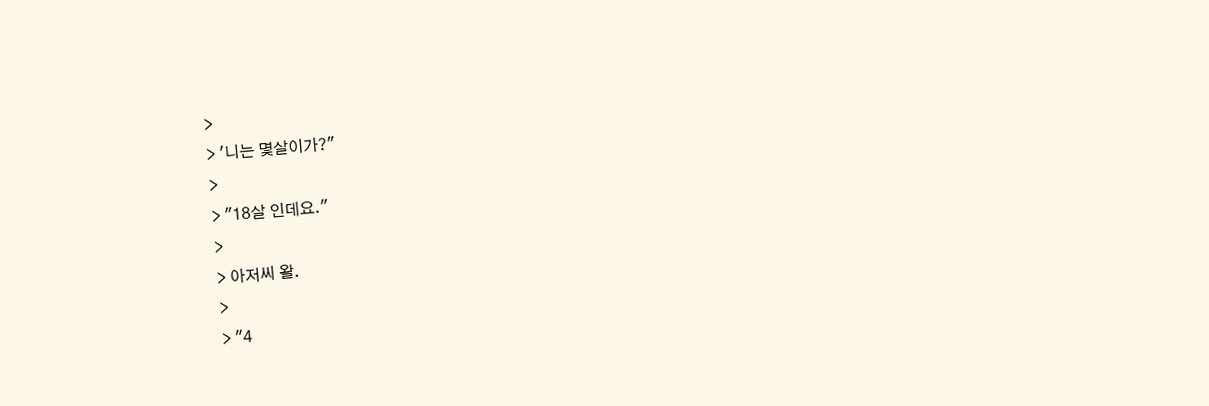>
> '니는 몇살이가?"
>
> "18살 인데요."
>
> 아저씨 왈.
>
> "4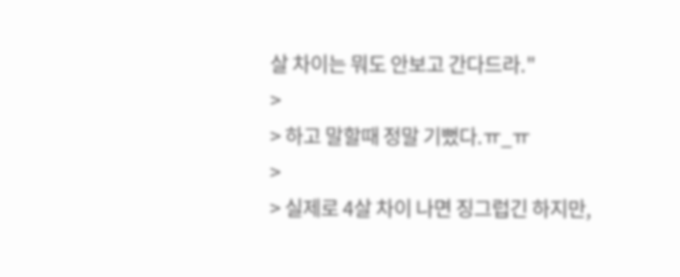살 차이는 뭐도 안보고 간다드라."
>
> 하고 말할때 정말 기뻤다.ㅠ_ㅠ
>
> 실제로 4살 차이 나면 징그럽긴 하지만,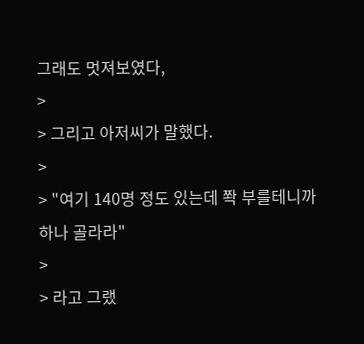그래도 멋져보였다,
>
> 그리고 아저씨가 말했다.
>
> "여기 140명 정도 있는데 쫙 부를테니까 하나 골라라"
>
> 라고 그랬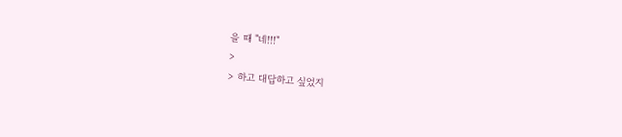을 때 "네!!!"
>
> 하고 대답하고 싶었지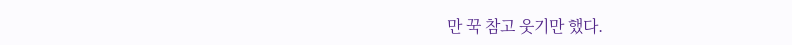만 꾹 참고 웃기만 했다.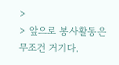>
> 앞으로 봉사활동은 무조건 거기다.